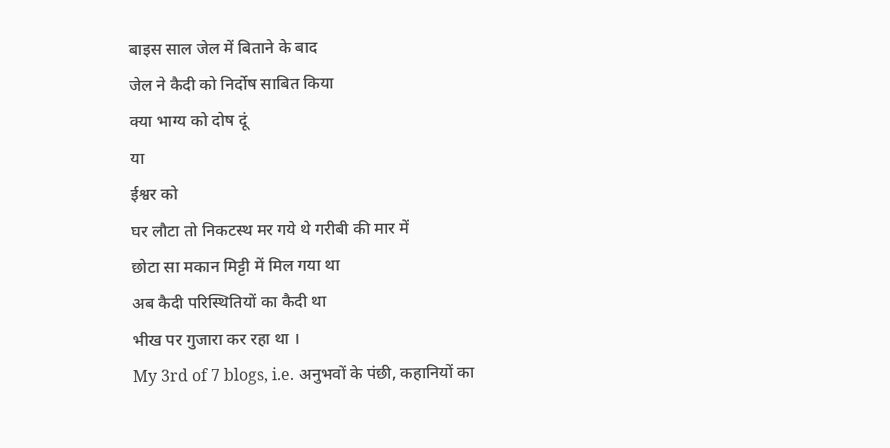बाइस साल जेल में बिताने के बाद
जेल ने कैदी को निर्दोष साबित किया
क्या भाग्य को दोष दूं
या
ईश्वर को
घर लौटा तो निकटस्थ मर गये थे गरीबी की मार में
छोटा सा मकान मिट्टी में मिल गया था
अब कैदी परिस्थितियों का कैदी था
भीख पर गुजारा कर रहा था ।
My 3rd of 7 blogs, i.e. अनुभवों के पंछी, कहानियों का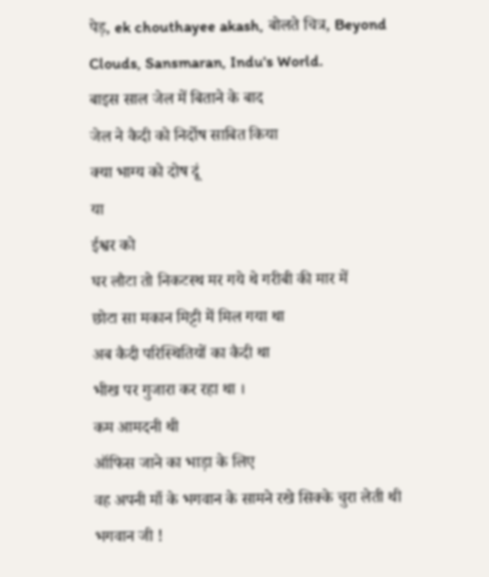पेड़, ek chouthayee akash, बोलते चित्र, Beyond Clouds, Sansmaran, Indu's World.
बाइस साल जेल में बिताने के बाद
जेल ने कैदी को निर्दोष साबित किया
क्या भाग्य को दोष दूं
या
ईश्वर को
घर लौटा तो निकटस्थ मर गये थे गरीबी की मार में
छोटा सा मकान मिट्टी में मिल गया था
अब कैदी परिस्थितियों का कैदी था
भीख पर गुजारा कर रहा था ।
कम आमदनी थी
ऑफिस जाने का भाड़ा के लिए
वह अपनी माँ के भगवान के सामने रखे सिक्के चुरा लेती थी
भगवान जी !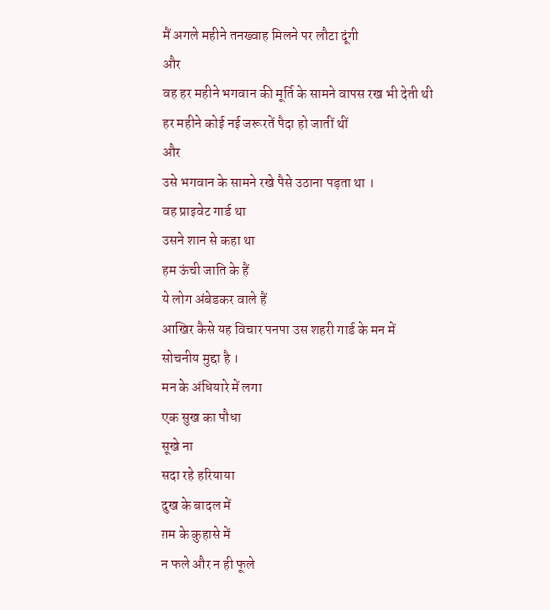मैं अगले महीने तनख्वाह मिलने पर लौटा दूंगी
और
वह हर महीने भगवान की मूर्ति के सामने वापस रख भी देती थी
हर महीने कोई नई जरूरतें पैदा हो जातीं थीं
और
उसे भगवान के सामने रखे पैसे उठाना पड़ता था ।
वह प्राइवेट गार्ड था
उसने शान से कहा था
हम ऊंची जाति के हैं
ये लोग अंबेडकर वाले हैं
आखिर कैसे यह विचार पनपा उस शहरी गार्ड के मन में
सोचनीय मुद्दा है ।
मन के अंधियारे में लगा
एक सुख का पौधा
सूखे ना
सदा रहे हरियाया
दुख के बादल में
ग़म के कुहासे में
न फले और न ही फूले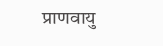प्राणवायु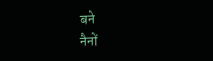बने
नैनों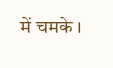में चमके ।